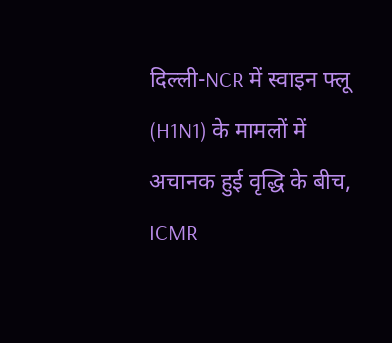दिल्ली-NCR में स्वाइन फ्लू (H1N1) के मामलों में अचानक हुई वृद्धि के बीच, ICMR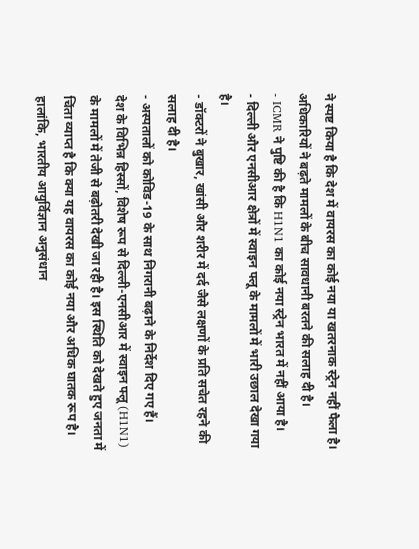ने स्पष्ट किया है कि देश में वायरस का कोई नया या खतरनाक स्ट्रेन नहीं फैला है। अधिकारियों ने बढ़ते मामलों के बीच सावधानी बरतने की सलाह दी है।
- ICMR ने पुष्टि की है कि H1N1 का कोई नया स्ट्रेन भारत में नहीं आया है।
- दिल्ली और एनसीआर क्षेत्रों में स्वाइन फ्लू के मामलों में भारी उछाल देखा गया है।
- डॉक्टरों ने बुखार, खांसी और शरीर में दर्द जैसे लक्षणों के प्रति सचेत रहने की सलाह दी है।
- अस्पतालों को कोविड-19 के साथ निगरानी बढ़ाने के निर्देश दिए गए हैं।
देश के विभिन्न हिस्सों, विशेष रूप से दिल्ली-एनसीआर में स्वाइन फ्लू (H1N1) के मामलों में तेजी से बढ़ोतरी देखी जा रही है। इस स्थिति को देखते हुए जनता में चिंता व्याप्त है कि क्या यह वायरस का कोई नया और अधिक घातक रूप है। हालांकि, भारतीय आयुर्विज्ञान अनुसंधान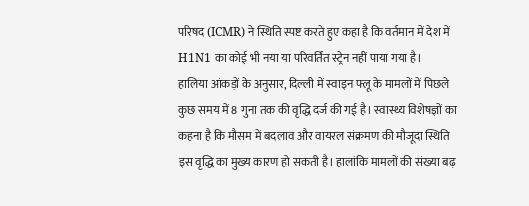परिषद (ICMR) ने स्थिति स्पष्ट करते हुए कहा है कि वर्तमान में देश में H1N1 का कोई भी नया या परिवर्तित स्ट्रेन नहीं पाया गया है।
हालिया आंकड़ों के अनुसार, दिल्ली में स्वाइन फ्लू के मामलों में पिछले कुछ समय में 8 गुना तक की वृद्धि दर्ज की गई है। स्वास्थ्य विशेषज्ञों का कहना है कि मौसम में बदलाव और वायरल संक्रमण की मौजूदा स्थिति इस वृद्धि का मुख्य कारण हो सकती है। हालांकि मामलों की संख्या बढ़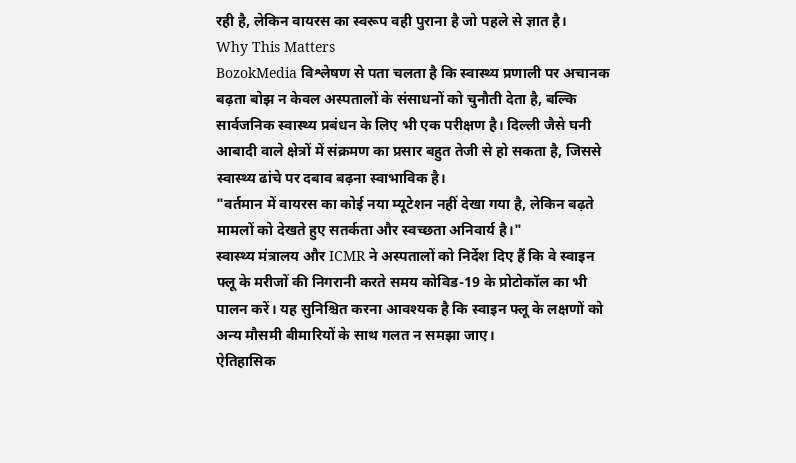रही है, लेकिन वायरस का स्वरूप वही पुराना है जो पहले से ज्ञात है।
Why This Matters
BozokMedia विश्लेषण से पता चलता है कि स्वास्थ्य प्रणाली पर अचानक बढ़ता बोझ न केवल अस्पतालों के संसाधनों को चुनौती देता है, बल्कि सार्वजनिक स्वास्थ्य प्रबंधन के लिए भी एक परीक्षण है। दिल्ली जैसे घनी आबादी वाले क्षेत्रों में संक्रमण का प्रसार बहुत तेजी से हो सकता है, जिससे स्वास्थ्य ढांचे पर दबाव बढ़ना स्वाभाविक है।
"वर्तमान में वायरस का कोई नया म्यूटेशन नहीं देखा गया है, लेकिन बढ़ते मामलों को देखते हुए सतर्कता और स्वच्छता अनिवार्य है।"
स्वास्थ्य मंत्रालय और ICMR ने अस्पतालों को निर्देश दिए हैं कि वे स्वाइन फ्लू के मरीजों की निगरानी करते समय कोविड-19 के प्रोटोकॉल का भी पालन करें। यह सुनिश्चित करना आवश्यक है कि स्वाइन फ्लू के लक्षणों को अन्य मौसमी बीमारियों के साथ गलत न समझा जाए।
ऐतिहासिक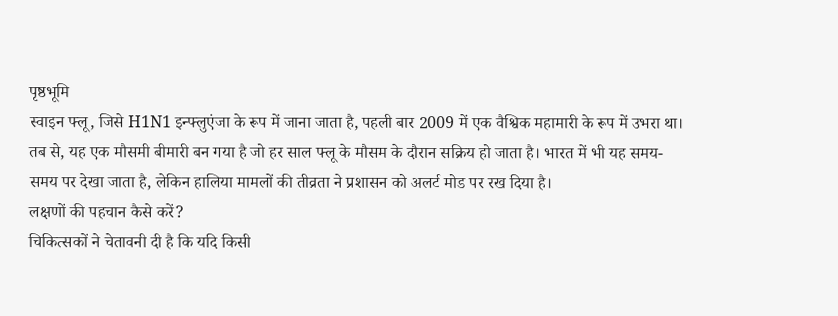पृष्ठभूमि
स्वाइन फ्लू, जिसे H1N1 इन्फ्लुएंजा के रूप में जाना जाता है, पहली बार 2009 में एक वैश्विक महामारी के रूप में उभरा था। तब से, यह एक मौसमी बीमारी बन गया है जो हर साल फ्लू के मौसम के दौरान सक्रिय हो जाता है। भारत में भी यह समय-समय पर देखा जाता है, लेकिन हालिया मामलों की तीव्रता ने प्रशासन को अलर्ट मोड पर रख दिया है।
लक्षणों की पहचान कैसे करें?
चिकित्सकों ने चेतावनी दी है कि यदि किसी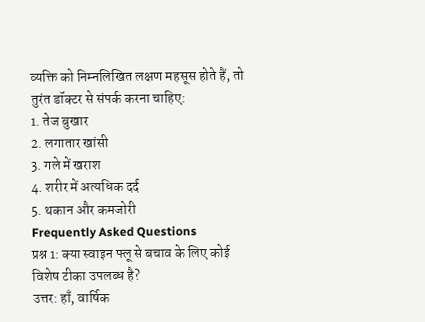व्यक्ति को निम्नलिखित लक्षण महसूस होते हैं, तो तुरंत डॉक्टर से संपर्क करना चाहिए:
1. तेज बुखार
2. लगातार खांसी
3. गले में खराश
4. शरीर में अत्यधिक दर्द
5. थकान और कमजोरी
Frequently Asked Questions
प्रश्न 1: क्या स्वाइन फ्लू से बचाव के लिए कोई विशेष टीका उपलब्ध है?
उत्तर: हाँ, वार्षिक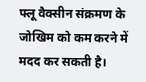फ्लू वैक्सीन संक्रमण के जोखिम को कम करने में मदद कर सकती है।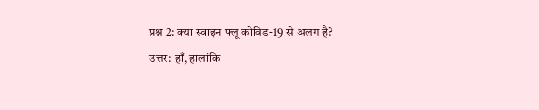प्रश्न 2: क्या स्वाइन फ्लू कोविड-19 से अलग है?
उत्तर: हाँ, हालांकि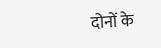दोनों के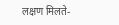लक्षण मिलते-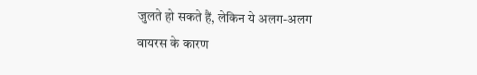जुलते हो सकते हैं, लेकिन ये अलग-अलग वायरस के कारण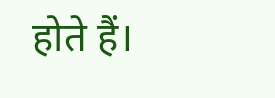होते हैं।